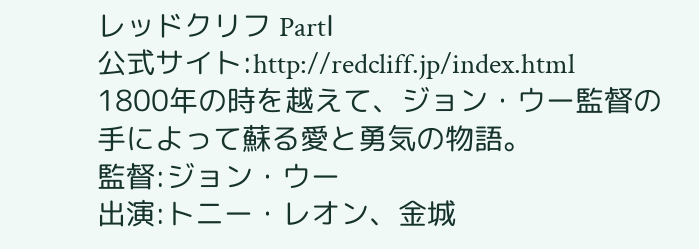レッドクリフ PartⅠ
公式サイト:http://redcliff.jp/index.html
1800年の時を越えて、ジョン・ウー監督の手によって蘇る愛と勇気の物語。
監督:ジョン・ウー
出演:トニー・レオン、金城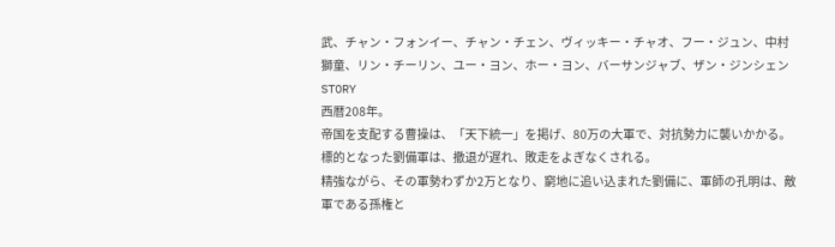武、チャン・フォンイー、チャン・チェン、ヴィッキー・チャオ、フー・ジュン、中村獅童、リン・チーリン、ユー・ヨン、ホー・ヨン、バーサンジャブ、ザン・ジンシェン
STORY
西暦208年。
帝国を支配する曹操は、「天下統一」を掲げ、80万の大軍で、対抗勢力に襲いかかる。
標的となった劉備軍は、撤退が遅れ、敗走をよぎなくされる。
精強ながら、その軍勢わずか2万となり、窮地に追い込まれた劉備に、軍師の孔明は、敵軍である孫権と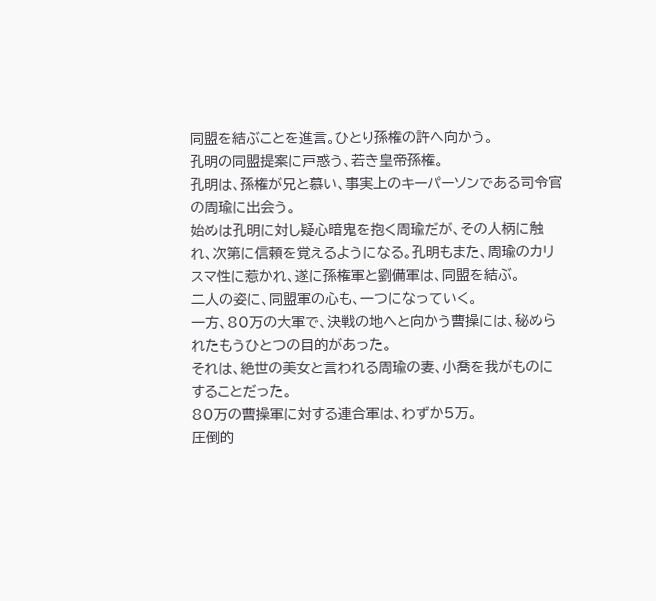同盟を結ぶことを進言。ひとり孫権の許へ向かう。
孔明の同盟提案に戸惑う、若き皇帝孫権。
孔明は、孫権が兄と慕い、事実上のキーパーソンである司令官の周瑜に出会う。
始めは孔明に対し疑心暗鬼を抱く周瑜だが、その人柄に触れ、次第に信頼を覚えるようになる。孔明もまた、周瑜のカリスマ性に惹かれ、遂に孫権軍と劉備軍は、同盟を結ぶ。
二人の姿に、同盟軍の心も、一つになっていく。
一方、80万の大軍で、決戦の地へと向かう曹操には、秘められたもうひとつの目的があった。
それは、絶世の美女と言われる周瑜の妻、小喬を我がものにすることだった。
80万の曹操軍に対する連合軍は、わずか5万。
圧倒的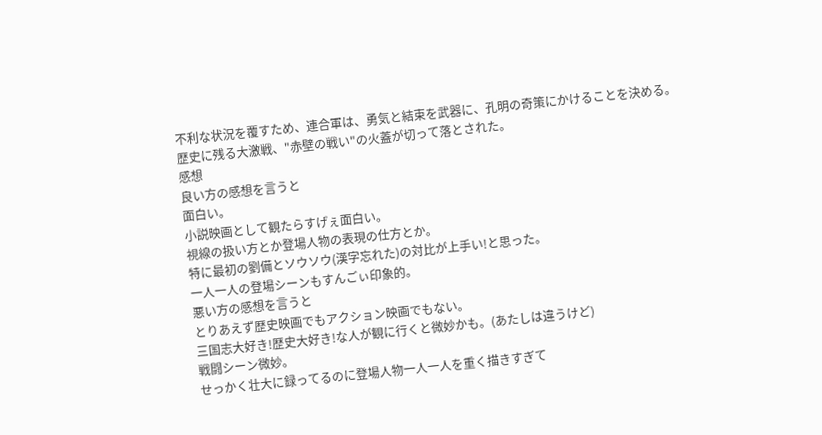不利な状況を覆すため、連合軍は、勇気と結束を武器に、孔明の奇策にかけることを決める。
歴史に残る大激戦、"赤壁の戦い"の火蓋が切って落とされた。
感想
良い方の感想を言うと
面白い。
小説映画として観たらすげぇ面白い。
視線の扱い方とか登場人物の表現の仕方とか。
特に最初の劉備とソウソウ(漢字忘れた)の対比が上手い!と思った。
一人一人の登場シーンもすんごぃ印象的。
悪い方の感想を言うと
とりあえず歴史映画でもアクション映画でもない。
三国志大好き!歴史大好き!な人が観に行くと微妙かも。(あたしは違うけど)
戦闘シーン微妙。
せっかく壮大に録ってるのに登場人物一人一人を重く描きすぎて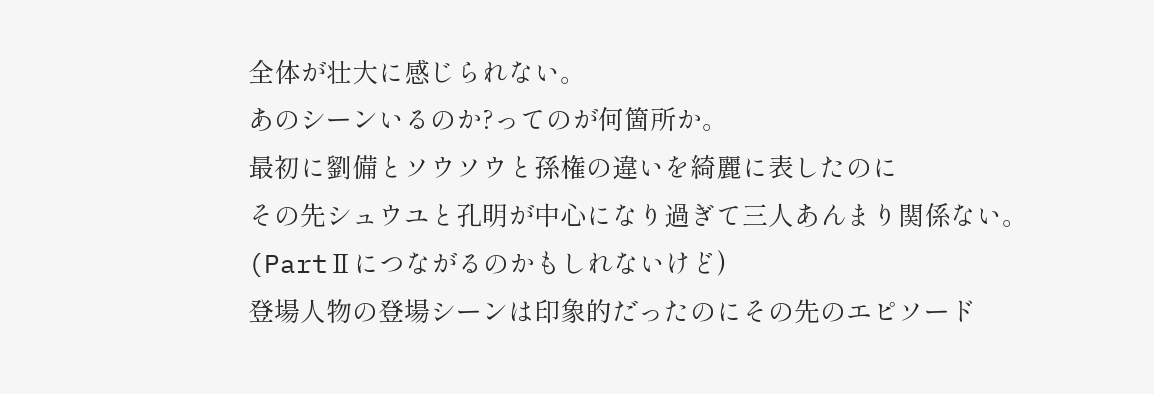全体が壮大に感じられない。
あのシーンいるのか?ってのが何箇所か。
最初に劉備とソウソウと孫権の違いを綺麗に表したのに
その先シュウユと孔明が中心になり過ぎて三人あんまり関係ない。
(PartⅡにつながるのかもしれないけど)
登場人物の登場シーンは印象的だったのにその先のエピソード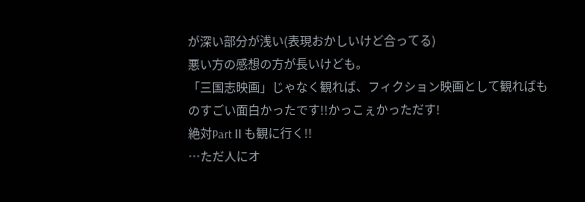が深い部分が浅い(表現おかしいけど合ってる)
悪い方の感想の方が長いけども。
「三国志映画」じゃなく観れば、フィクション映画として観ればものすごい面白かったです!!かっこぇかっただす!
絶対PartⅡも観に行く!!
…ただ人にオ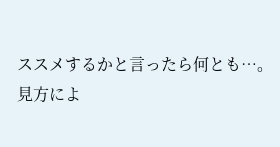ススメするかと言ったら何とも…。
見方によ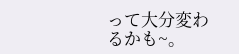って大分変わるかも~。